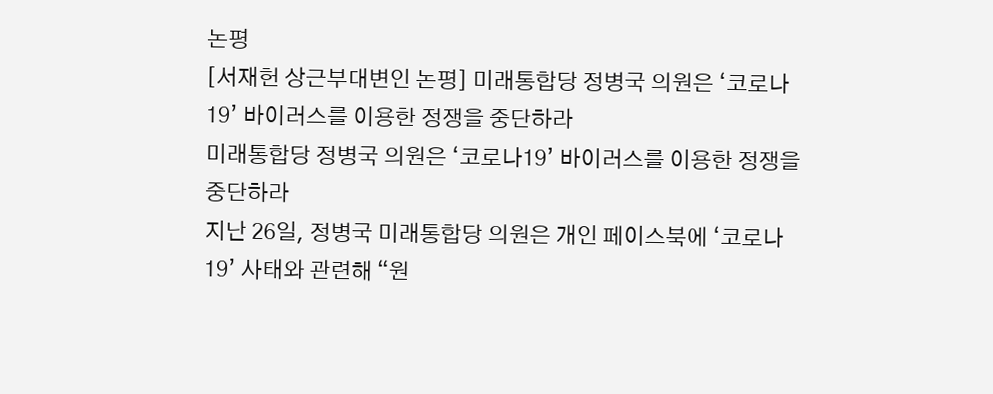논평
[서재헌 상근부대변인 논평] 미래통합당 정병국 의원은 ‘코로나19’ 바이러스를 이용한 정쟁을 중단하라
미래통합당 정병국 의원은 ‘코로나19’ 바이러스를 이용한 정쟁을 중단하라
지난 26일, 정병국 미래통합당 의원은 개인 페이스북에 ‘코로나19’ 사태와 관련해 “원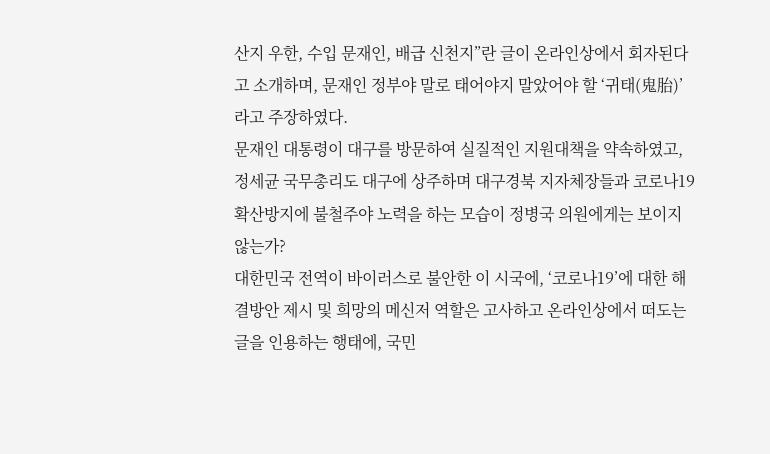산지 우한, 수입 문재인, 배급 신천지”란 글이 온라인상에서 회자된다고 소개하며, 문재인 정부야 말로 태어야지 말았어야 할 ‘귀태(鬼胎)’라고 주장하였다.
문재인 대통령이 대구를 방문하여 실질적인 지원대책을 약속하였고, 정세균 국무총리도 대구에 상주하며 대구경북 지자체장들과 코로나19 확산방지에 불철주야 노력을 하는 모습이 정병국 의원에게는 보이지 않는가?
대한민국 전역이 바이러스로 불안한 이 시국에, ‘코로나19’에 대한 해결방안 제시 및 희망의 메신저 역할은 고사하고 온라인상에서 떠도는 글을 인용하는 행태에, 국민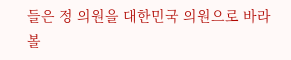들은 정 의원을 대한민국 의원으로 바라볼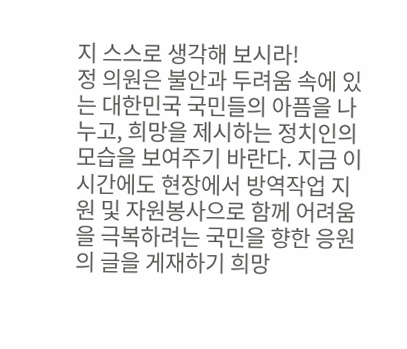지 스스로 생각해 보시라!
정 의원은 불안과 두려움 속에 있는 대한민국 국민들의 아픔을 나누고, 희망을 제시하는 정치인의 모습을 보여주기 바란다. 지금 이 시간에도 현장에서 방역작업 지원 및 자원봉사으로 함께 어려움을 극복하려는 국민을 향한 응원의 글을 게재하기 희망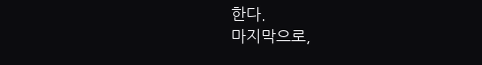한다.
마지막으로,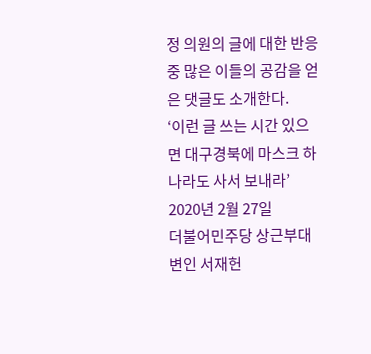정 의원의 글에 대한 반응 중 많은 이들의 공감을 얻은 댓글도 소개한다.
‘이런 글 쓰는 시간 있으면 대구경북에 마스크 하나라도 사서 보내라’
2020년 2월 27일
더불어민주당 상근부대변인 서재헌